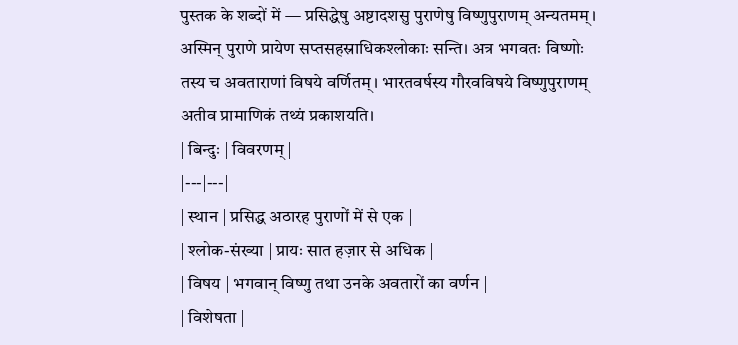पुस्तक के शब्दों में — प्रसिद्धेषु अष्टादशसु पुराणेषु विष्णुपुराणम् अन्यतमम्। अस्मिन् पुराणे प्रायेण सप्तसहस्राधिकश्लोकाः सन्ति। अत्र भगवतः विष्णोः तस्य च अवताराणां विषये वर्णितम्। भारतवर्षस्य गौरवविषये विष्णुपुराणम् अतीव प्रामाणिकं तथ्यं प्रकाशयति।
| बिन्दुः | विवरणम् |
|---|---|
| स्थान | प्रसिद्ध अठारह पुराणों में से एक |
| श्लोक-संख्या | प्रायः सात हज़ार से अधिक |
| विषय | भगवान् विष्णु तथा उनके अवतारों का वर्णन |
| विशेषता |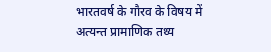भारतवर्ष के गौरव के विषय में अत्यन्त प्रामाणिक तथ्य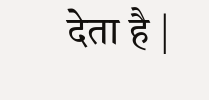देता है |